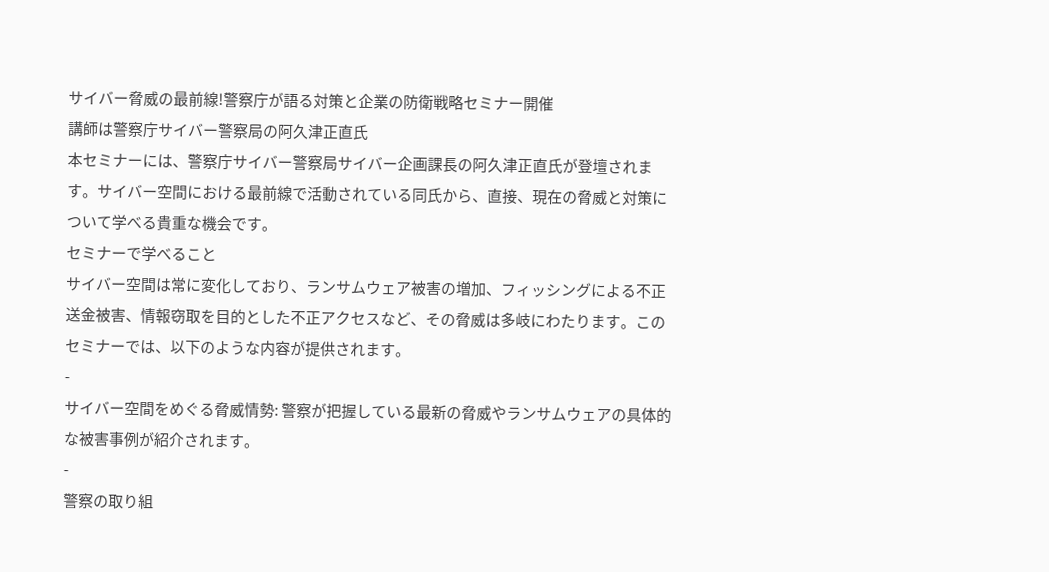サイバー脅威の最前線!警察庁が語る対策と企業の防衛戦略セミナー開催
講師は警察庁サイバー警察局の阿久津正直氏
本セミナーには、警察庁サイバー警察局サイバー企画課長の阿久津正直氏が登壇されます。サイバー空間における最前線で活動されている同氏から、直接、現在の脅威と対策について学べる貴重な機会です。
セミナーで学べること
サイバー空間は常に変化しており、ランサムウェア被害の増加、フィッシングによる不正送金被害、情報窃取を目的とした不正アクセスなど、その脅威は多岐にわたります。このセミナーでは、以下のような内容が提供されます。
-
サイバー空間をめぐる脅威情勢: 警察が把握している最新の脅威やランサムウェアの具体的な被害事例が紹介されます。
-
警察の取り組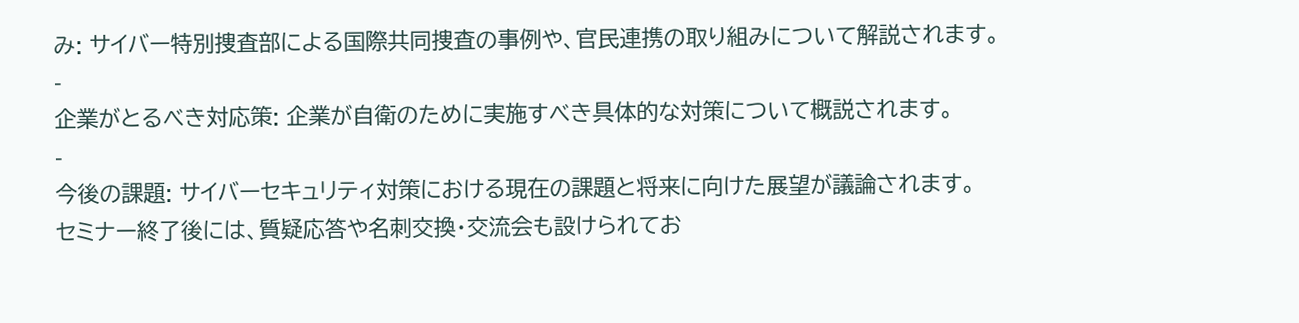み: サイバー特別捜査部による国際共同捜査の事例や、官民連携の取り組みについて解説されます。
-
企業がとるべき対応策: 企業が自衛のために実施すべき具体的な対策について概説されます。
-
今後の課題: サイバーセキュリティ対策における現在の課題と将来に向けた展望が議論されます。
セミナー終了後には、質疑応答や名刺交換・交流会も設けられてお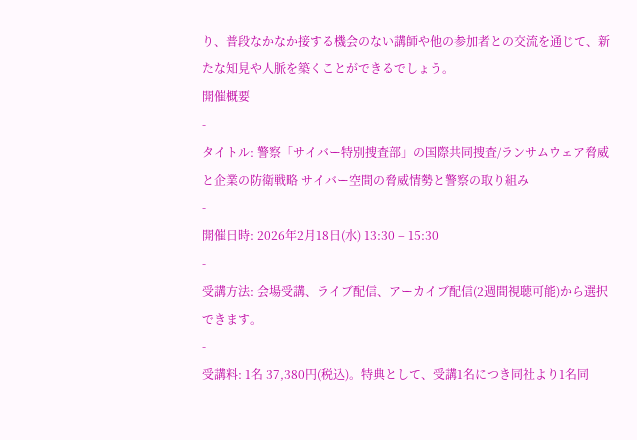り、普段なかなか接する機会のない講師や他の参加者との交流を通じて、新たな知見や人脈を築くことができるでしょう。
開催概要
-
タイトル: 警察「サイバー特別捜査部」の国際共同捜査/ランサムウェア脅威と企業の防衛戦略 サイバー空間の脅威情勢と警察の取り組み
-
開催日時: 2026年2月18日(水) 13:30 – 15:30
-
受講方法: 会場受講、ライブ配信、アーカイブ配信(2週間視聴可能)から選択できます。
-
受講料: 1名 37,380円(税込)。特典として、受講1名につき同社より1名同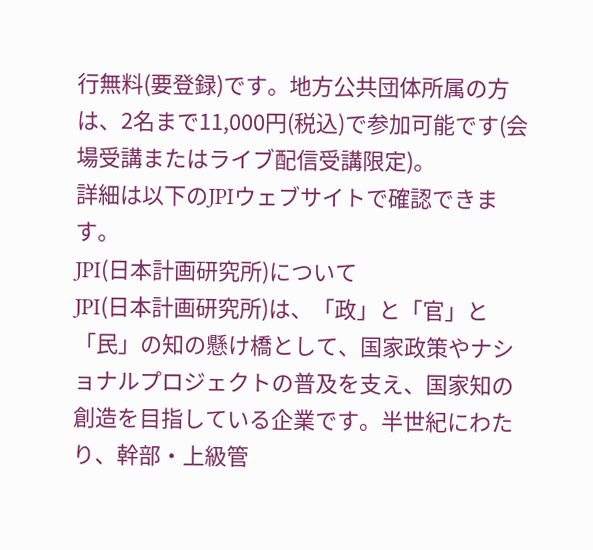行無料(要登録)です。地方公共団体所属の方は、2名まで11,000円(税込)で参加可能です(会場受講またはライブ配信受講限定)。
詳細は以下のJPIウェブサイトで確認できます。
JPI(日本計画研究所)について
JPI(日本計画研究所)は、「政」と「官」と「民」の知の懸け橋として、国家政策やナショナルプロジェクトの普及を支え、国家知の創造を目指している企業です。半世紀にわたり、幹部・上級管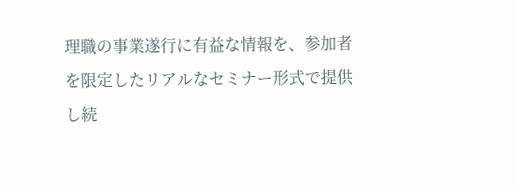理職の事業遂行に有益な情報を、参加者を限定したリアルなセミナー形式で提供し続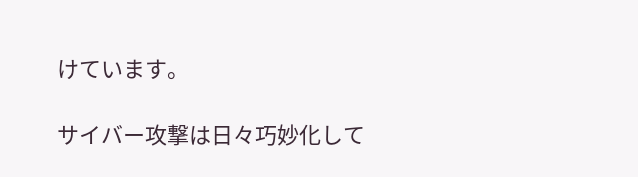けています。

サイバー攻撃は日々巧妙化して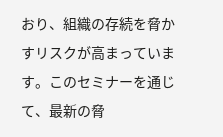おり、組織の存続を脅かすリスクが高まっています。このセミナーを通じて、最新の脅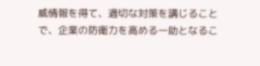威情報を得て、適切な対策を講じることで、企業の防衛力を高める一助となるこ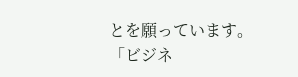とを願っています。
「ビジネ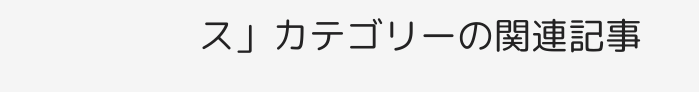ス」カテゴリーの関連記事